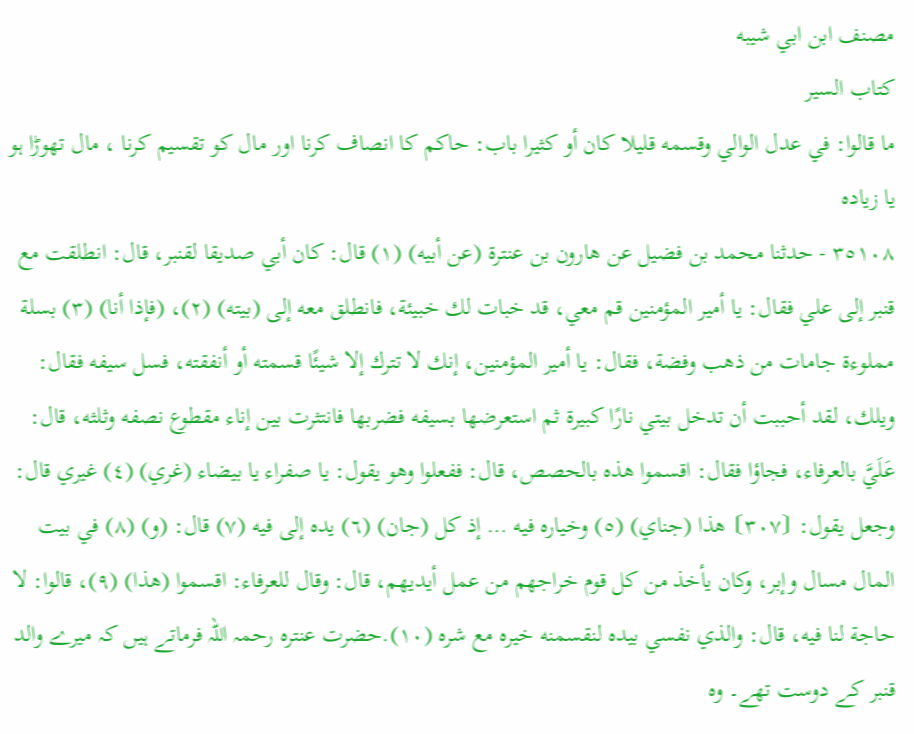مصنف ابن ابي شيبه
كتاب السير
ما قالوا: في عدل الوالي وقسمه قليلا كان أو كثيرا باب: حاکم کا انصاف کرنا اور مال کو تقسیم کرنا ، مال تھوڑا ہو یا زیادہ
٣٥١٠٨ - حدثنا محمد بن فضيل عن هارون بن عنترة (عن أبيه) (١) قال: كان أبي صديقا لقنبر، قال: انطلقت مع قنبر إلى علي فقال: يا أمير المؤمنين قم معي، قد خبات لك خبيئة، فانطلق معه إلى (بيته) (٢)، (فإذا أنا) (٣) بسلة مملوءة جامات من ذهب وفضة، فقال: يا أمير المؤمنين، إنك لا تترك إلا شيئًا قسمته أو أنفقته، فسل سيفه فقال: ويلك، لقد أحببت أن تدخل بيتي نارًا كبيرة ثم استعرضها بسيفه فضربها فانتثرت بين إناء مقطوع نصفه وثلثه، قال: عَلَيَّ بالعرفاء، فجاؤا فقال: اقسموا هذه بالحصص، قال: ففعلوا وهو يقول: يا صفراء يا بيضاء (غري) (٤) غيري قال: وجعل يقول: ⦗٣٠٧⦘ هذا (جناي) (٥) وخياره فيه … إذ كل (جان) (٦) يده إلى فيه (٧) قال: (و) (٨) في بيت المال مسال وإبر، وكان يأخذ من كل قوم خراجهم من عمل أيديهم، قال: وقال للعرفاء: اقسموا (هذا) (٩)، قالوا: لا حاجة لنا فيه، قال: والذي نفسي بيده لنقسمنه خيره مع شره (١٠).حضرت عنترہ رحمہ اللہ فرماتے ہیں کہ میرے والد قنبر کے دوست تھے۔ وہ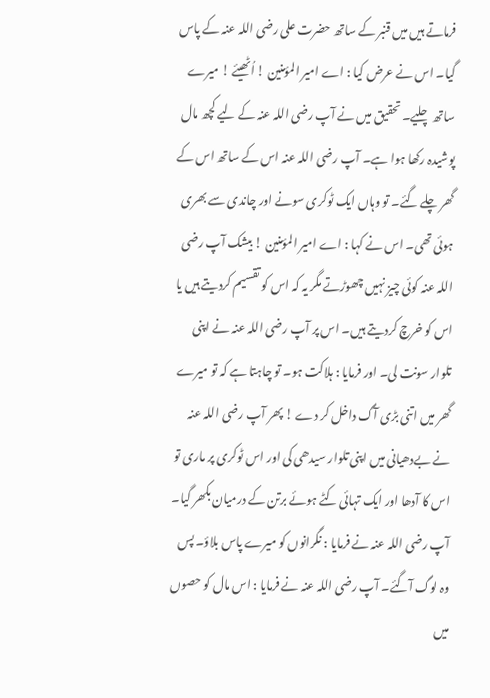فرماتے ہیں میں قنبر کے ساتھ حضرت علی رضی اللہ عنہ کے پاس گیا۔ اس نے عرض کیا : اے امیر المؤمنین ! اُٹھیئے ! میرے ساتھ چلیے۔ تحقیق میں نے آپ رضی اللہ عنہ کے لیے کچھ مال پوشیدہ رکھا ہوا ہے۔ آپ رضی اللہ عنہ اس کے ساتھ اس کے گھر چلے گئے۔ تو وہاں ایک ٹوکری سونے اور چاندی سے بھری ہوئی تھی۔ اس نے کہا : اے امیر المؤمنین ! بیشک آپ رضی اللہ عنہ کوئی چیز نہیں چھوڑتے مگر یہ کہ اس کو تقسیم کردیتے ہیں یا اس کو خرچ کردیتے ہیں۔ اس پر آپ رضی اللہ عنہ نے اپنی تلوار سونت لی۔ اور فرمایا : ہلاکت ہو۔ تو چاہتا ہے کہ تو میرے گھر میں اتنی بڑی آگ داخل کر دے ! پھر آپ رضی اللہ عنہ نے بےدھیانی میں اپنی تلوار سیدھی کی اور اس ٹوکری پر ماری تو اس کا آدھا اور ایک تہائی کٹے ہوئے برتن کے درمیان بکھر گیا۔ آپ رضی اللہ عنہ نے فرمایا : نگرانوں کو میرے پاس بلاؤ۔ پس وہ لوگ آگئے۔ آپ رضی اللہ عنہ نے فرمایا : اس مال کو حصوں میں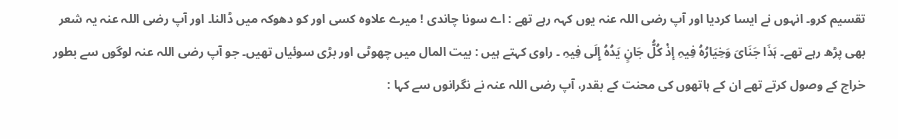تقسیم کرو۔ انہوں نے ایسا کردیا اور آپ رضی اللہ عنہ یوں کہہ رہے تھے : اے سونا چاندی ! میرے علاوہ کسی اور کو دھوکہ میں ڈالنا۔ اور آپ رضی اللہ عنہ یہ شعر بھی پڑھ رہے تھے۔ ہَذَا جَنَایَ وَخِیَارُہُ فِیہِ إذْ کُلُّ جَانٍ یَدُہُ إِلَی فِیہِ ۔ راوی کہتے ہیں : بیت المال میں چھوٹی اور بڑی سوئیاں تھیں۔ جو آپ رضی اللہ عنہ لوگوں سے بطور خراج کے وصول کرتے تھے ان کے ہاتھوں کی محنت کے بقدر، آپ رضی اللہ عنہ نے نگرانوں سے کہا :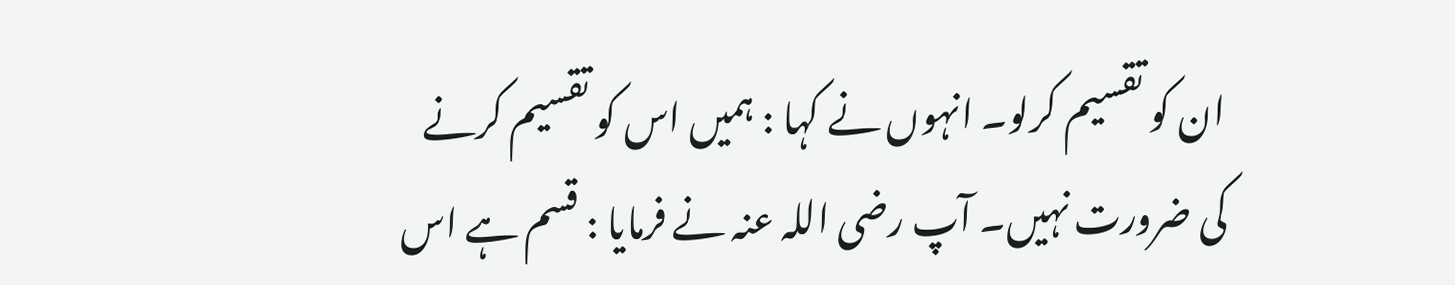ان کو تقسیم کرلو۔ انہوں نے کہا : ہمیں اس کو تقسیم کرنے کی ضرورت نہیں۔ آپ رضی اللہ عنہ نے فرمایا : قسم ہے اس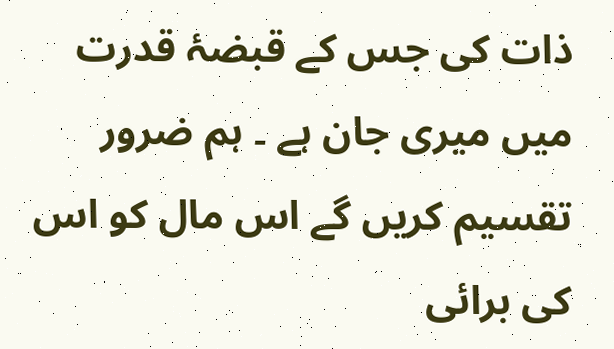ذات کی جس کے قبضۂ قدرت میں میری جان ہے ۔ ہم ضرور تقسیم کریں گے اس مال کو اس کی برائی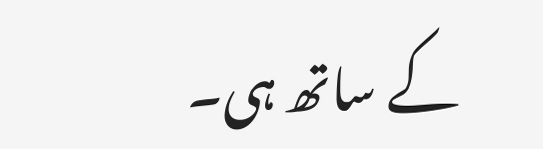کے ساتھ ہی۔